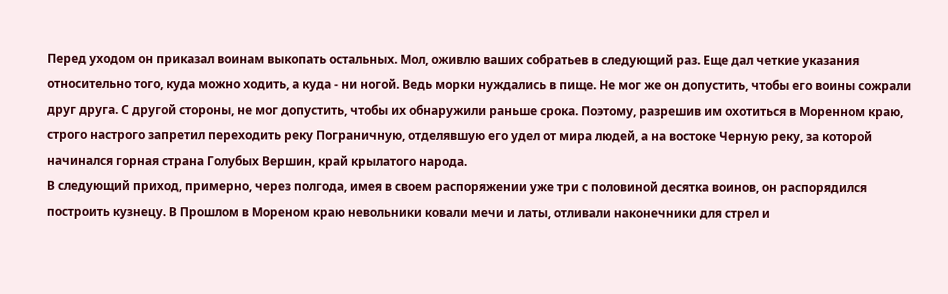Перед уходом он приказал воинам выкопать остальных. Мол, оживлю ваших собратьев в следующий раз. Еще дал четкие указания относительно того, куда можно ходить, а куда - ни ногой. Ведь морки нуждались в пище. Не мог же он допустить, чтобы его воины сожрали друг друга. С другой стороны, не мог допустить, чтобы их обнаружили раньше срока. Поэтому, разрешив им охотиться в Моренном краю, строго настрого запретил переходить реку Пограничную, отделявшую его удел от мира людей, а на востоке Черную реку, за которой начинался горная страна Голубых Вершин, край крылатого народа.
В следующий приход, примерно, через полгода, имея в своем распоряжении уже три с половиной десятка воинов, он распорядился построить кузнецу. В Прошлом в Мореном краю невольники ковали мечи и латы, отливали наконечники для стрел и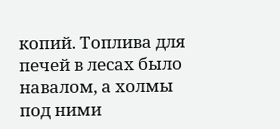копий. Топлива для печей в лесах было навалом, а холмы под ними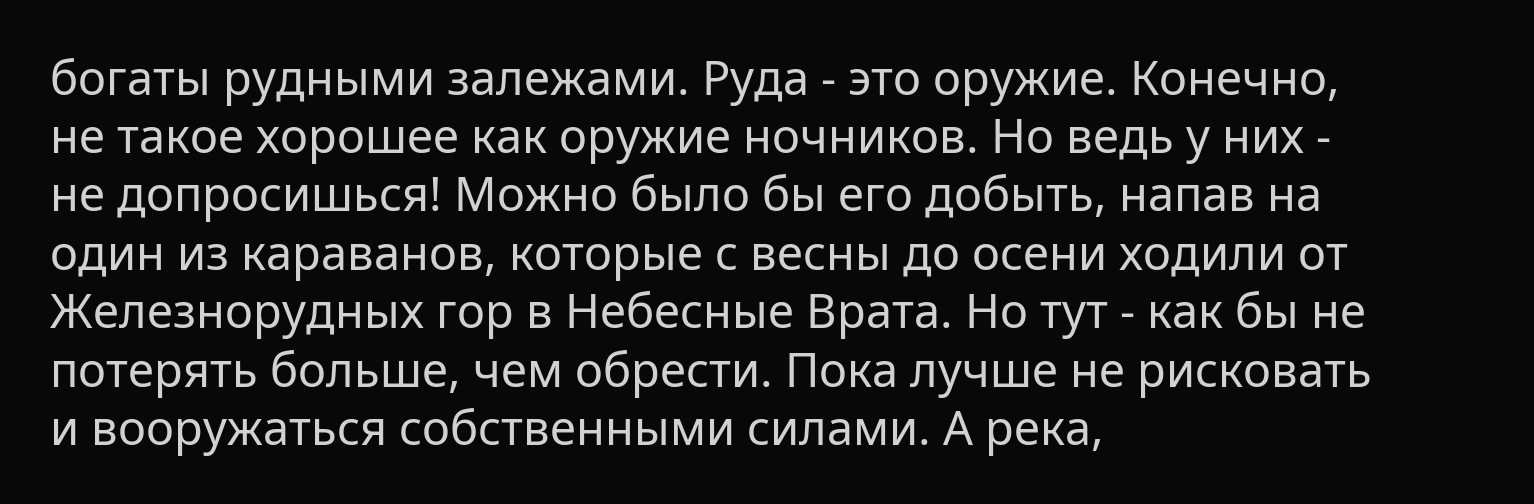богаты рудными залежами. Руда - это оружие. Конечно, не такое хорошее как оружие ночников. Но ведь у них - не допросишься! Можно было бы его добыть, напав на один из караванов, которые с весны до осени ходили от Железнорудных гор в Небесные Врата. Но тут - как бы не потерять больше, чем обрести. Пока лучше не рисковать и вооружаться собственными силами. А река,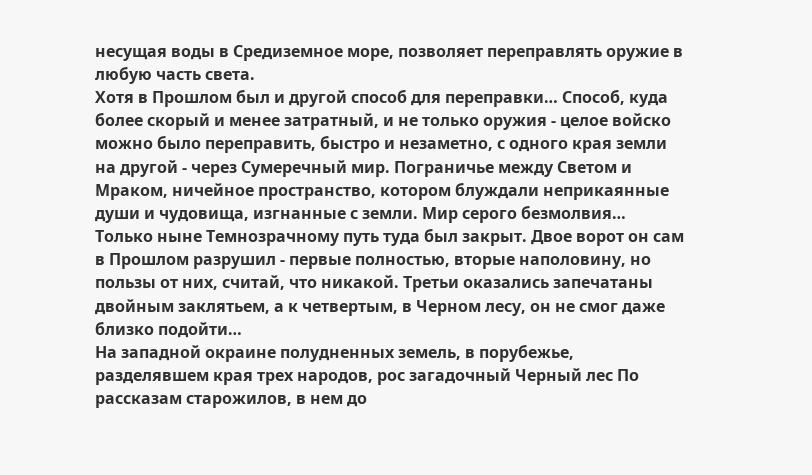несущая воды в Средиземное море, позволяет переправлять оружие в любую часть света.
Хотя в Прошлом был и другой способ для переправки… Способ, куда более скорый и менее затратный, и не только оружия - целое войско можно было переправить, быстро и незаметно, с одного края земли на другой - через Сумеречный мир. Пограничье между Светом и Мраком, ничейное пространство, котором блуждали неприкаянные души и чудовища, изгнанные с земли. Мир серого безмолвия… Только ныне Темнозрачному путь туда был закрыт. Двое ворот он сам в Прошлом разрушил - первые полностью, вторые наполовину, но пользы от них, считай, что никакой. Третьи оказались запечатаны двойным заклятьем, а к четвертым, в Черном лесу, он не смог даже близко подойти…
На западной окраине полудненных земель, в порубежье, разделявшем края трех народов, рос загадочный Черный лес По рассказам старожилов, в нем до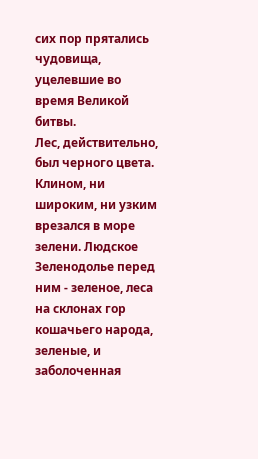сих пор прятались чудовища, уцелевшие во время Великой битвы.
Лес, действительно, был черного цвета. Клином, ни широким, ни узким врезался в море зелени. Людское Зеленодолье перед ним - зеленое, леса на склонах гор кошачьего народа, зеленые, и заболоченная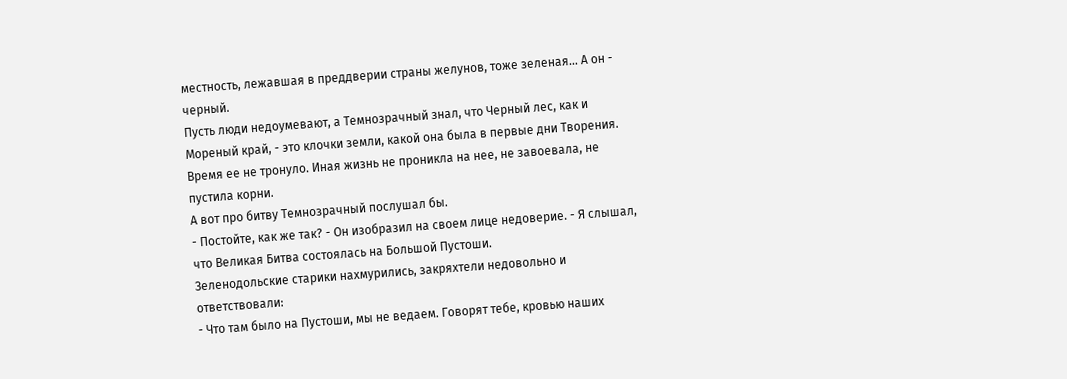местность, лежавшая в преддверии страны желунов, тоже зеленая… А он - черный.
Пусть люди недоумевают, а Темнозрачный знал, что Черный лес, как и Мореный край, - это клочки земли, какой она была в первые дни Творения. Время ее не тронуло. Иная жизнь не проникла на нее, не завоевала, не пустила корни.
А вот про битву Темнозрачный послушал бы.
- Постойте, как же так? - Он изобразил на своем лице недоверие. - Я слышал, что Великая Битва состоялась на Большой Пустоши.
Зеленодольские старики нахмурились, закряхтели недовольно и ответствовали:
- Что там было на Пустоши, мы не ведаем. Говорят тебе, кровью наших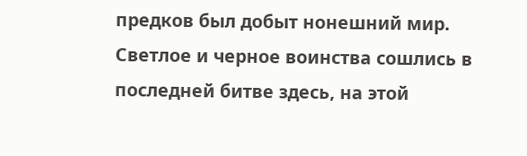предков был добыт нонешний мир. Светлое и черное воинства сошлись в последней битве здесь, на этой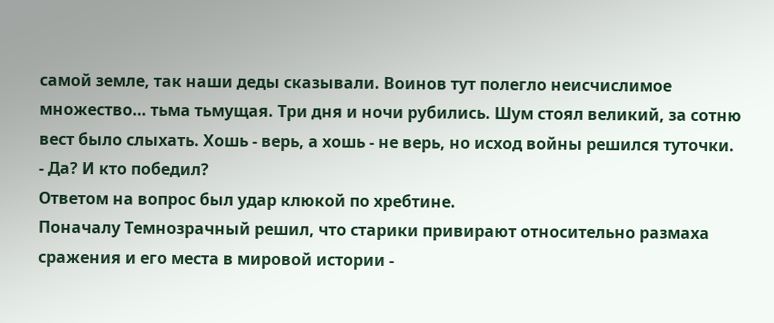самой земле, так наши деды сказывали. Воинов тут полегло неисчислимое множество… тьма тьмущая. Три дня и ночи рубились. Шум стоял великий, за сотню вест было слыхать. Хошь - верь, а хошь - не верь, но исход войны решился туточки.
- Да? И кто победил?
Ответом на вопрос был удар клюкой по хребтине.
Поначалу Темнозрачный решил, что старики привирают относительно размаха сражения и его места в мировой истории -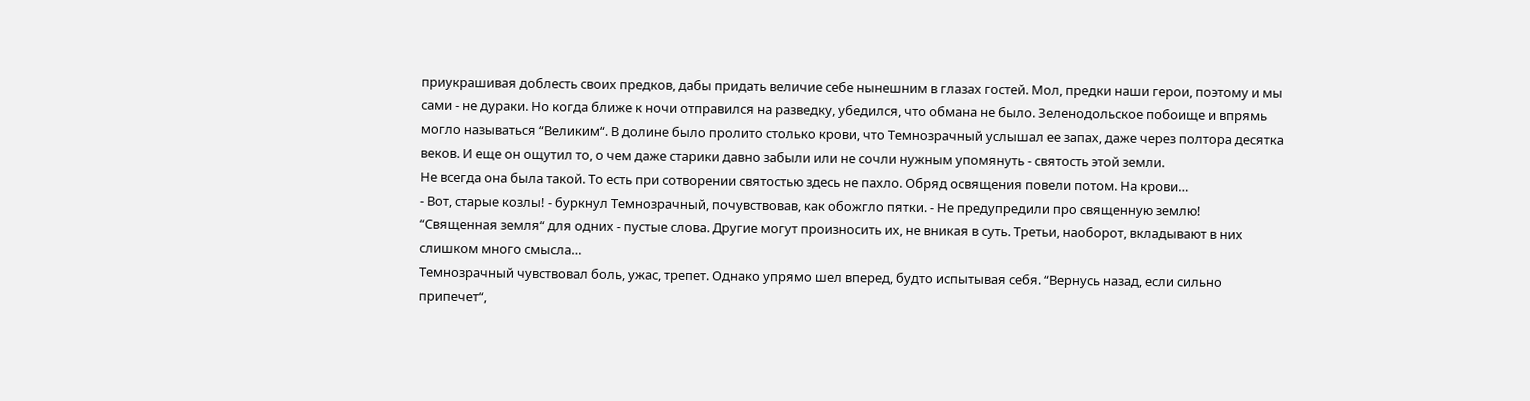приукрашивая доблесть своих предков, дабы придать величие себе нынешним в глазах гостей. Мол, предки наши герои, поэтому и мы сами - не дураки. Но когда ближе к ночи отправился на разведку, убедился, что обмана не было. Зеленодольское побоище и впрямь могло называться “Великим“. В долине было пролито столько крови, что Темнозрачный услышал ее запах, даже через полтора десятка веков. И еще он ощутил то, о чем даже старики давно забыли или не сочли нужным упомянуть - святость этой земли.
Не всегда она была такой. То есть при сотворении святостью здесь не пахло. Обряд освящения повели потом. На крови…
- Вот, старые козлы! - буркнул Темнозрачный, почувствовав, как обожгло пятки. - Не предупредили про священную землю!
“Священная земля“ для одних - пустые слова. Другие могут произносить их, не вникая в суть. Третьи, наоборот, вкладывают в них слишком много смысла…
Темнозрачный чувствовал боль, ужас, трепет. Однако упрямо шел вперед, будто испытывая себя. “Вернусь назад, если сильно припечет“,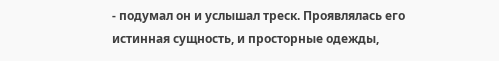- подумал он и услышал треск. Проявлялась его истинная сущность, и просторные одежды,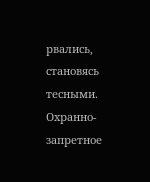рвались, становясь тесными. Охранно-запретное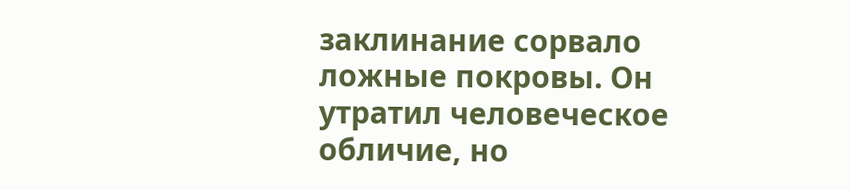заклинание сорвало ложные покровы. Он утратил человеческое обличие, но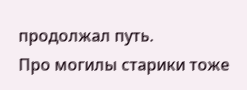продолжал путь.
Про могилы старики тоже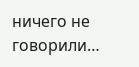ничего не говорили…